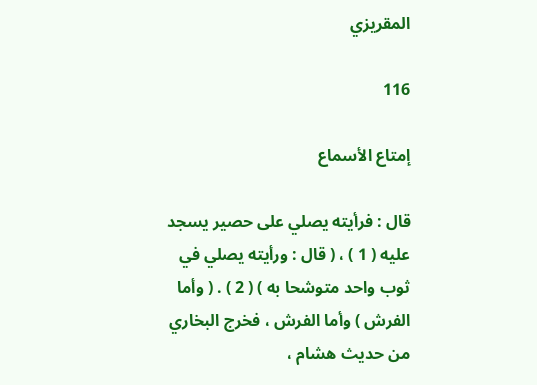المقريزي

116

إمتاع الأسماع

قال : فرأيته يصلي على حصير يسجد عليه ( 1 ) ، ( قال : ورأيته يصلي في ثوب واحد متوشحا به ) ( 2 ) . ( وأما الفرش ) وأما الفرش ، فخرج البخاري من حديث هشام ،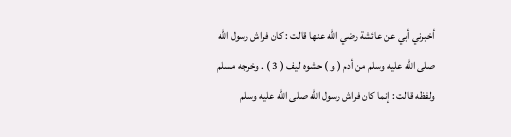أخبرني أبي عن عائشة رضي الله عنها قالت : كان فراش رسول الله صلى الله عليه وسلم من أدم ( و ) حشوه ليف ( 3 ) . وخرجه مسلم ولفظه قالت : إنما كان فراش رسول الله صلى الله عليه وسلم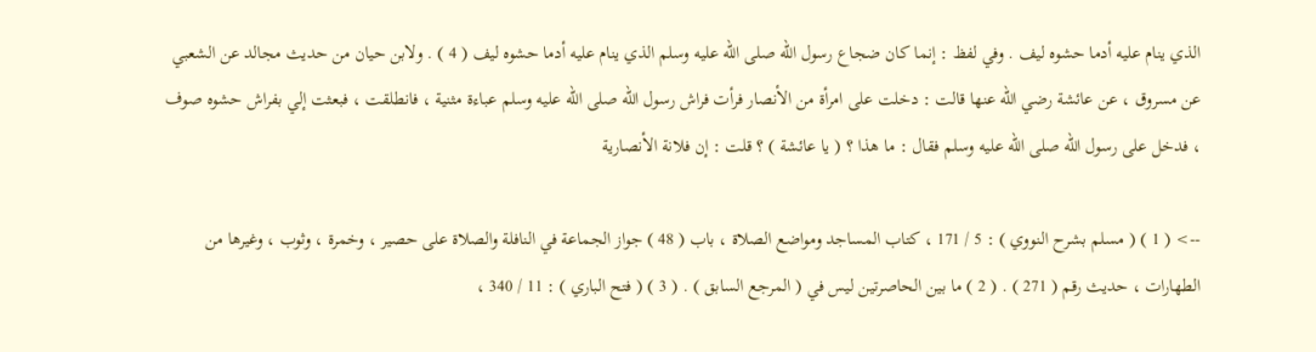الذي ينام عليه أدما حشوه ليف . وفي لفظ : إنما كان ضجاع رسول الله صلى الله عليه وسلم الذي ينام عليه أدما حشوه ليف ( 4 ) . ولابن حيان من حديث مجالد عن الشعبي عن مسروق ، عن عائشة رضي الله عنها قالت : دخلت على امرأة من الأنصار فرأت فراش رسول الله صلى الله عليه وسلم عباءة مثنية ، فانطلقت ، فبعثت إلي بفراش حشوه صوف ، فدخل على رسول الله صلى الله عليه وسلم فقال : ما هذا ؟ ( يا عائشة ) ؟ قلت : إن فلانة الأنصارية

--> ( 1 ) ( مسلم بشرح النووي ) : 5 / 171 ، كتاب المساجد ومواضع الصلاة ، باب ( 48 ) جواز الجماعة في النافلة والصلاة على حصير ، وخمرة ، وثوب ، وغيرها من الطهارات ، حديث رقم ( 271 ) . ( 2 ) ما بين الحاصرتين ليس في ( المرجع السابق ) . ( 3 ) ( فتح الباري ) : 11 / 340 ،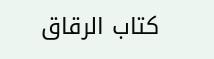كتاب الرقاق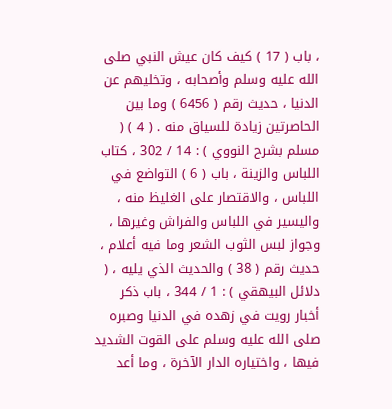، باب ( 17 ) كيف كان عيش النبي صلى الله عليه وسلم وأصحابه ، وتخليهم عن الدنيا ، حديث رقم ( 6456 ) وما بين الحاصرتين زيادة للسياق منه . ( 4 ) ( مسلم بشرح النووي ) : 14 / 302 ، كتاب اللباس والزينة ، باب ( 6 ) التواضع في اللباس ، والاقتصار على الغليظ منه ، واليسير في اللباس والفراش وغيرها ، وجواز لبس الثوب الشعر وما فيه أعلام ، حديث رقم ( 38 ) والحديث الذي يليه ، ( دلائل البيهقي ) : 1 / 344 ، باب ذكر أخبار رويت في زهده في الدنيا وصبره صلى الله عليه وسلم على القوت الشديد فيها ، واختياره الدار الآخرة ، وما أعد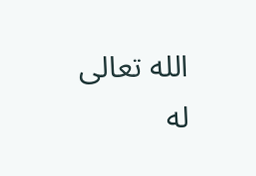الله تعالى له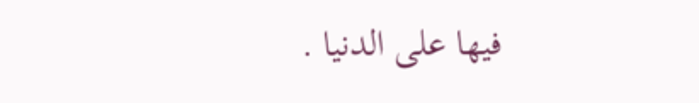فيها على الدنيا .